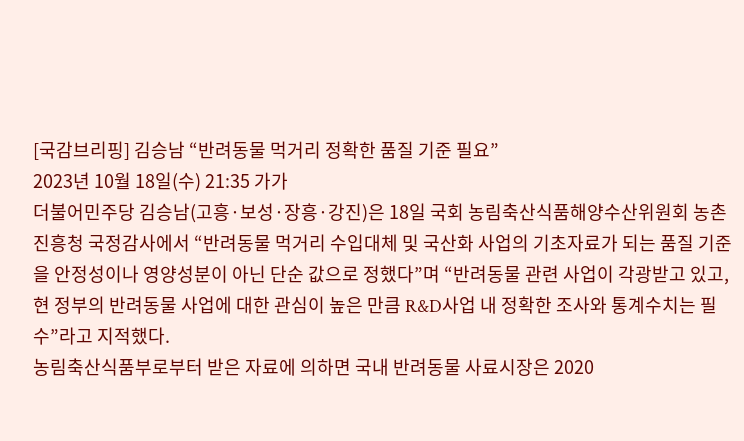[국감브리핑] 김승남 “반려동물 먹거리 정확한 품질 기준 필요”
2023년 10월 18일(수) 21:35 가가
더불어민주당 김승남(고흥·보성·장흥·강진)은 18일 국회 농림축산식품해양수산위원회 농촌진흥청 국정감사에서 “반려동물 먹거리 수입대체 및 국산화 사업의 기초자료가 되는 품질 기준을 안정성이나 영양성분이 아닌 단순 값으로 정했다”며 “반려동물 관련 사업이 각광받고 있고, 현 정부의 반려동물 사업에 대한 관심이 높은 만큼 R&D사업 내 정확한 조사와 통계수치는 필수”라고 지적했다.
농림축산식품부로부터 받은 자료에 의하면 국내 반려동물 사료시장은 2020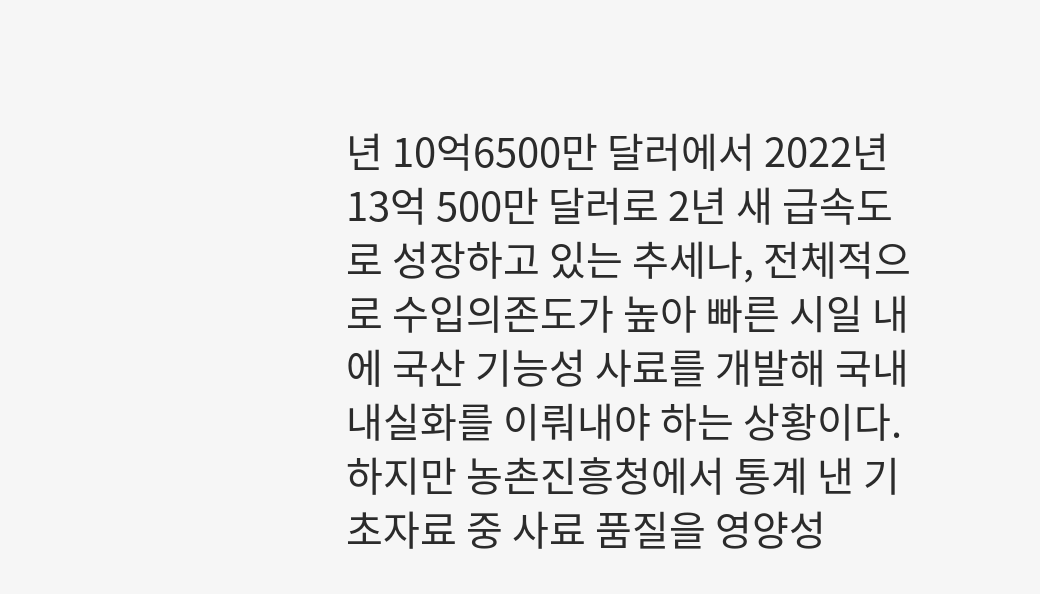년 10억6500만 달러에서 2022년 13억 500만 달러로 2년 새 급속도로 성장하고 있는 추세나, 전체적으로 수입의존도가 높아 빠른 시일 내에 국산 기능성 사료를 개발해 국내 내실화를 이뤄내야 하는 상황이다.
하지만 농촌진흥청에서 통계 낸 기초자료 중 사료 품질을 영양성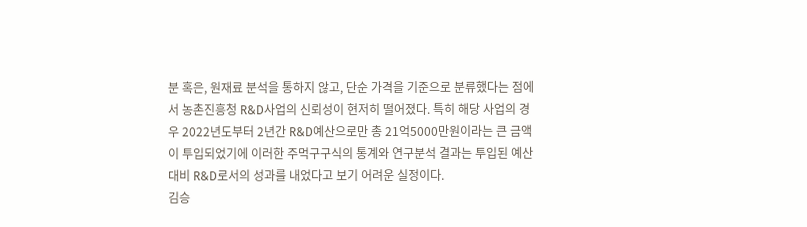분 혹은, 원재료 분석을 통하지 않고, 단순 가격을 기준으로 분류했다는 점에서 농촌진흥청 R&D사업의 신뢰성이 현저히 떨어졌다. 특히 해당 사업의 경우 2022년도부터 2년간 R&D예산으로만 총 21억5000만원이라는 큰 금액이 투입되었기에 이러한 주먹구구식의 통계와 연구분석 결과는 투입된 예산 대비 R&D로서의 성과를 내었다고 보기 어려운 실정이다.
김승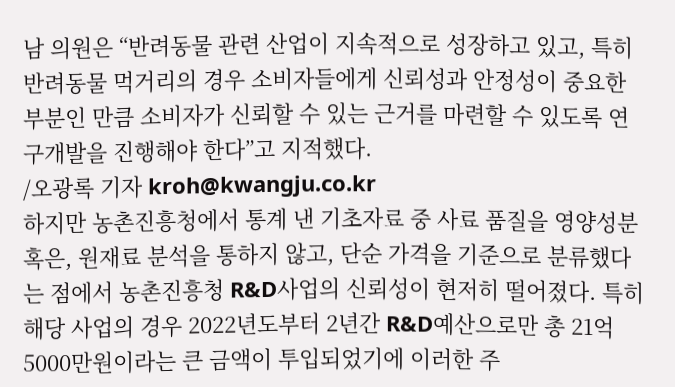남 의원은 “반려동물 관련 산업이 지속적으로 성장하고 있고, 특히 반려동물 먹거리의 경우 소비자들에게 신뢰성과 안정성이 중요한 부분인 만큼 소비자가 신뢰할 수 있는 근거를 마련할 수 있도록 연구개발을 진행해야 한다”고 지적했다.
/오광록 기자 kroh@kwangju.co.kr
하지만 농촌진흥청에서 통계 낸 기초자료 중 사료 품질을 영양성분 혹은, 원재료 분석을 통하지 않고, 단순 가격을 기준으로 분류했다는 점에서 농촌진흥청 R&D사업의 신뢰성이 현저히 떨어졌다. 특히 해당 사업의 경우 2022년도부터 2년간 R&D예산으로만 총 21억5000만원이라는 큰 금액이 투입되었기에 이러한 주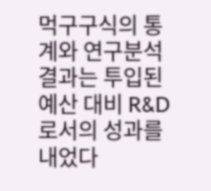먹구구식의 통계와 연구분석 결과는 투입된 예산 대비 R&D로서의 성과를 내었다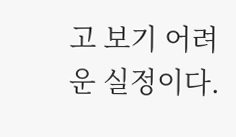고 보기 어려운 실정이다.